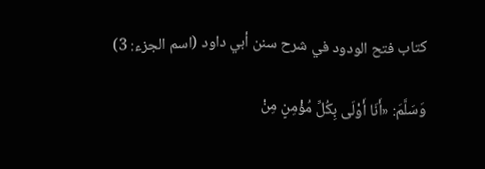كتاب فتح الودود في شرح سنن أبي داود (اسم الجزء: 3)

وَسَلَّمَ: «أَنَا أَوْلَى بِكُلِّ مُؤْمِنٍ مِنْ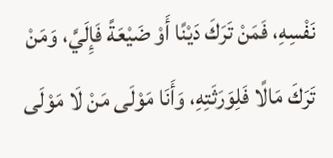نَفْسِهِ، فَمَنْ تَرَكَ دَيْنًا أَوْ ضَيْعَةً فَإِلَيَّ، وَمَنْ تَرَكَ مَالًا فَلِوَرَثَتِهِ، وَأَنَا مَوْلَى مَنْ لَا مَوْلَى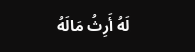لَهُ أَرِثُ مَالَهُ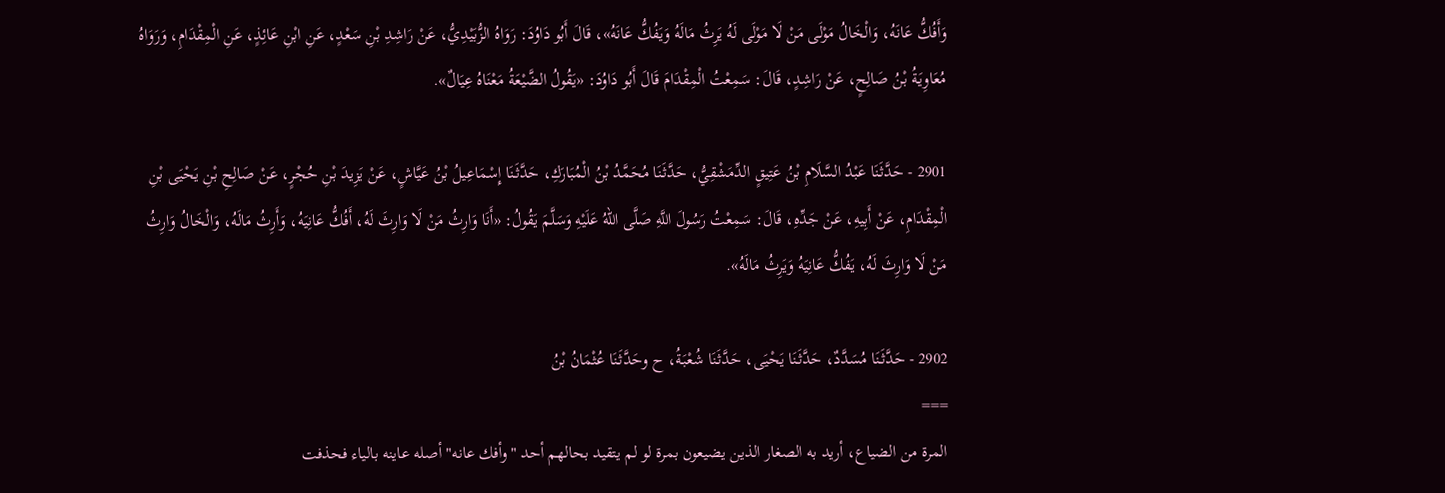وَأَفُكُّ عَانَهُ، وَالْخَالُ مَوْلَى مَنْ لَا مَوْلَى لَهُ يَرِثُ مَالَهُ وَيَفُكُّ عَانَهُ»، قَالَ أَبُو دَاوُدَ: رَوَاهُ الزُّبَيْدِيُّ، عَنْ رَاشِدِ بْنِ سَعْدٍ، عَنِ ابْنِ عَائِذٍ، عَنِ الْمِقْدَامِ، وَرَوَاهُ مُعَاوِيَةُ بْنُ صَالِحٍ، عَنْ رَاشِدٍ، قَالَ: سَمِعْتُ الْمِقْدَامَ قَالَ أَبُو دَاوُدَ: «يَقُولُ الضَّيْعَةُ مَعْنَاهُ عِيَالٌ».

2901 - حَدَّثَنَا عَبْدُ السَّلَامِ بْنُ عَتِيقٍ الدِّمَشْقِيُّ، حَدَّثَنَا مُحَمَّدُ بْنُ الْمُبَارَكِ، حَدَّثَنَا إِسْمَاعِيلُ بْنُ عَيَّاشٍ، عَنْ يَزِيدَ بْنِ حُجْرٍ، عَنْ صَالِحِ بْنِ يَحْيَى بْنِ الْمِقْدَامِ، عَنْ أَبِيهِ، عَنْ جَدِّهِ، قَالَ: سَمِعْتُ رَسُولَ اللَّهِ صَلَّى اللهُ عَلَيْهِ وَسَلَّمَ يَقُولُ: «أَنَا وَارِثُ مَنْ لَا وَارِثَ لَهُ، أَفُكُّ عَانِيَهُ، وَأَرِثُ مَالَهُ، وَالْخَالُ وَارِثُ مَنْ لَا وَارِثَ لَهُ، يَفُكُّ عَانِيَهُ وَيَرِثُ مَالَهُ».

2902 - حَدَّثَنَا مُسَدَّدٌ، حَدَّثَنَا يَحْيَى، حَدَّثَنَا شُعْبَةُ، ح وحَدَّثَنَا عُثْمَانُ بْنُ
===
المرة من الضياع، أريد به الصغار الذين يضيعون بمرة لو لم يتقيد بحالهم أحد "وأفك عانه" أصله عاينه بالياء فحذفت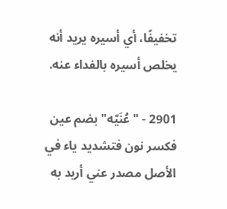تخفيفًا، أي أسيره يريد أنه يخلص أسيره بالفداء عنه.

2901 - "عُنَيّه" بضم عين فكسر نون فتشديد ياء في الأصل مصدر عني أريد به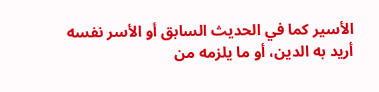الأسير كما في الحديث السابق أو الأسر نفسه أريد به الدين، أو ما يلزمه من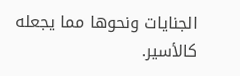الجنايات ونحوها مما يجعله كالأسير.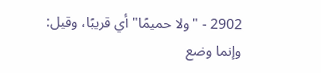2902 - "ولا حميمًا" أي قريبًا، وقيل: وإنما وضع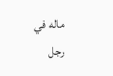ماله في رجل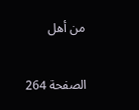من أهل

الصفحة 264